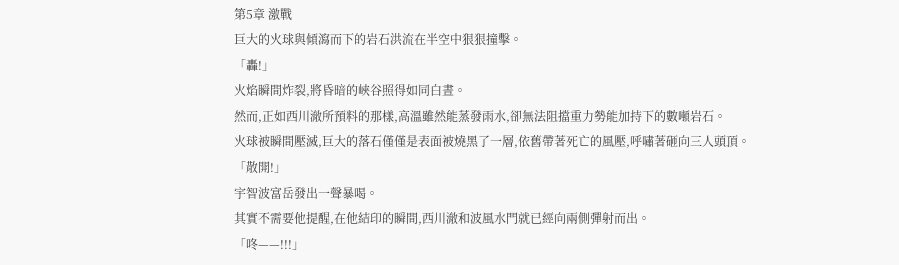第5章 激戰
巨大的火球與傾瀉而下的岩石洪流在半空中狠狠撞擊。
「轟!」
火焰瞬間炸裂,將昏暗的峽谷照得如同白晝。
然而,正如西川澈所預料的那樣,高溫雖然能蒸發雨水,卻無法阻擋重力勢能加持下的數噸岩石。
火球被瞬間壓滅,巨大的落石僅僅是表面被燒黑了一層,依舊帶著死亡的風壓,呼嘯著砸向三人頭頂。
「散開!」
宇智波富岳發出一聲暴喝。
其實不需要他提醒,在他結印的瞬間,西川澈和波風水門就已經向兩側彈射而出。
「咚——!!!」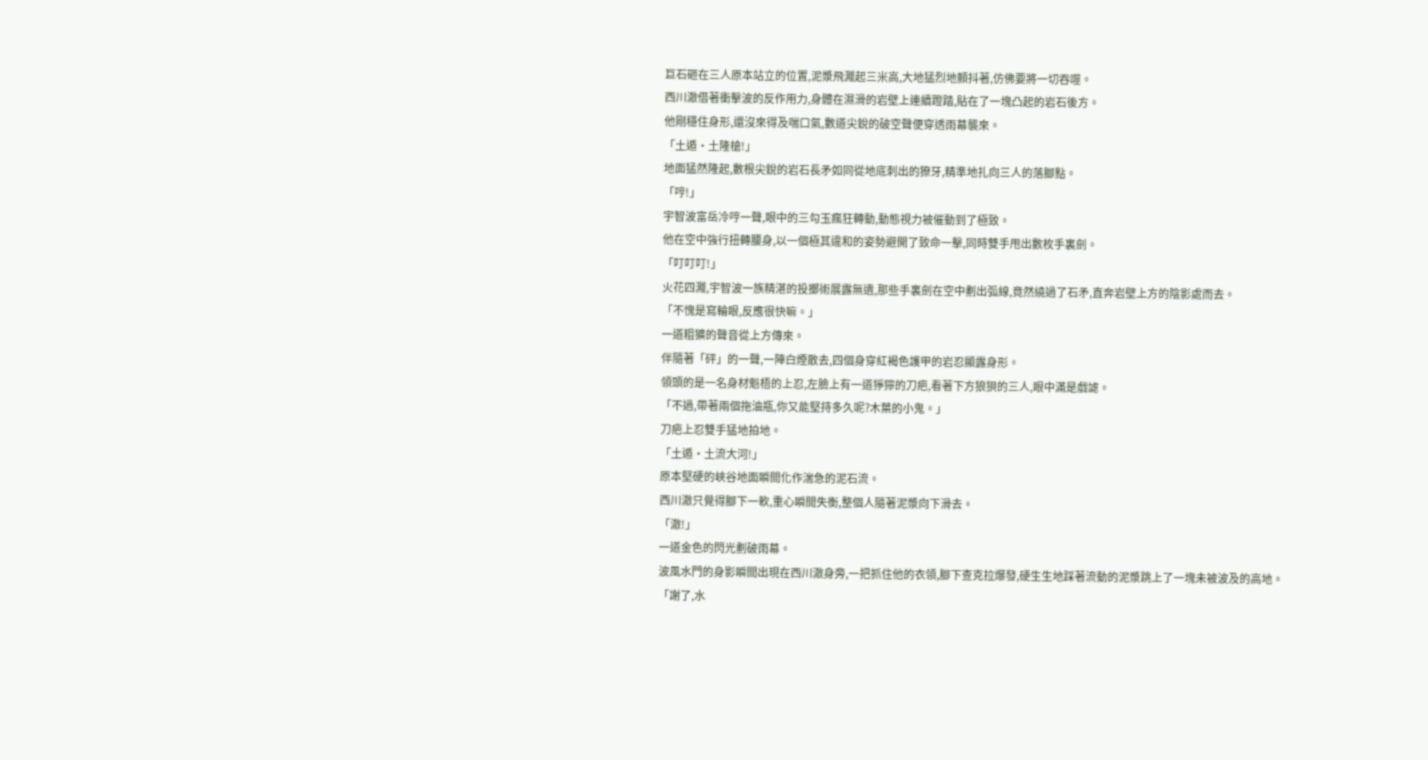巨石砸在三人原本站立的位置,泥漿飛濺起三米高,大地猛烈地顫抖著,仿佛要將一切吞噬。
西川澈借著衝擊波的反作用力,身體在濕滑的岩壁上連續蹬踏,貼在了一塊凸起的岩石後方。
他剛穩住身形,還沒來得及喘口氣,數道尖銳的破空聲便穿透雨幕襲來。
「土遁·土隆槍!」
地面猛然隆起,數根尖銳的岩石長矛如同從地底刺出的獠牙,精準地扎向三人的落腳點。
「哼!」
宇智波富岳冷哼一聲,眼中的三勾玉瘋狂轉動,動態視力被催動到了極致。
他在空中強行扭轉腰身,以一個極其違和的姿勢避開了致命一擊,同時雙手甩出數枚手裏劍。
「叮叮叮!」
火花四濺,宇智波一族精湛的投擲術展露無遺,那些手裏劍在空中劃出弧線,竟然繞過了石矛,直奔岩壁上方的陰影處而去。
「不愧是寫輪眼,反應很快嘛。」
一道粗獷的聲音從上方傳來。
伴隨著「砰」的一聲,一陣白煙散去,四個身穿紅褐色護甲的岩忍顯露身形。
領頭的是一名身材魁梧的上忍,左臉上有一道猙獰的刀疤,看著下方狼狽的三人,眼中滿是戲謔。
「不過,帶著兩個拖油瓶,你又能堅持多久呢?木葉的小鬼。」
刀疤上忍雙手猛地拍地。
「土遁·土流大河!」
原本堅硬的峽谷地面瞬間化作湍急的泥石流。
西川澈只覺得腳下一軟,重心瞬間失衡,整個人隨著泥漿向下滑去。
「澈!」
一道金色的閃光劃破雨幕。
波風水門的身影瞬間出現在西川澈身旁,一把抓住他的衣領,腳下查克拉爆發,硬生生地踩著流動的泥漿跳上了一塊未被波及的高地。
「謝了,水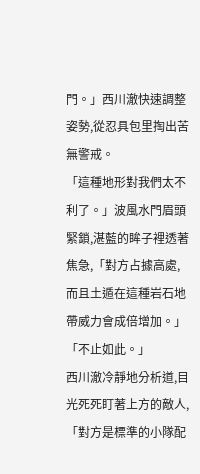門。」西川澈快速調整姿勢,從忍具包里掏出苦無警戒。
「這種地形對我們太不利了。」波風水門眉頭緊鎖,湛藍的眸子裡透著焦急,「對方占據高處,而且土遁在這種岩石地帶威力會成倍增加。」
「不止如此。」
西川澈冷靜地分析道,目光死死盯著上方的敵人,「對方是標準的小隊配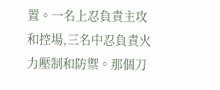置。一名上忍負責主攻和控場,三名中忍負責火力壓制和防禦。那個刀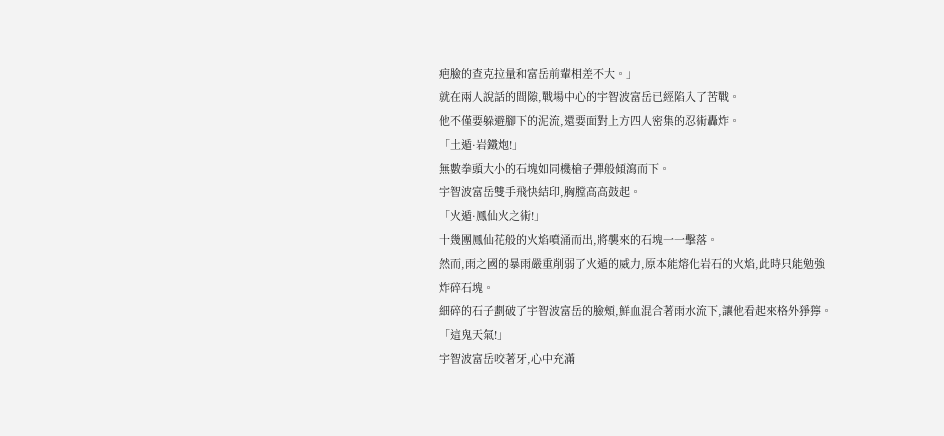疤臉的查克拉量和富岳前輩相差不大。」
就在兩人說話的間隙,戰場中心的宇智波富岳已經陷入了苦戰。
他不僅要躲避腳下的泥流,還要面對上方四人密集的忍術轟炸。
「土遁·岩鐵炮!」
無數拳頭大小的石塊如同機槍子彈般傾瀉而下。
宇智波富岳雙手飛快結印,胸膛高高鼓起。
「火遁·鳳仙火之術!」
十幾團鳳仙花般的火焰噴涌而出,將襲來的石塊一一擊落。
然而,雨之國的暴雨嚴重削弱了火遁的威力,原本能熔化岩石的火焰,此時只能勉強炸碎石塊。
細碎的石子劃破了宇智波富岳的臉頰,鮮血混合著雨水流下,讓他看起來格外猙獰。
「這鬼天氣!」
宇智波富岳咬著牙,心中充滿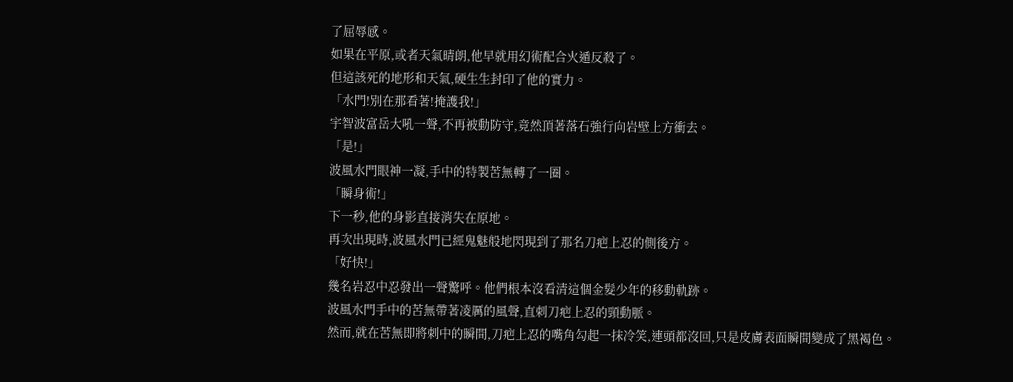了屈辱感。
如果在平原,或者天氣晴朗,他早就用幻術配合火遁反殺了。
但這該死的地形和天氣,硬生生封印了他的實力。
「水門!別在那看著!掩護我!」
宇智波富岳大吼一聲,不再被動防守,竟然頂著落石強行向岩壁上方衝去。
「是!」
波風水門眼神一凝,手中的特製苦無轉了一圈。
「瞬身術!」
下一秒,他的身影直接消失在原地。
再次出現時,波風水門已經鬼魅般地閃現到了那名刀疤上忍的側後方。
「好快!」
幾名岩忍中忍發出一聲驚呼。他們根本沒看清這個金髮少年的移動軌跡。
波風水門手中的苦無帶著凌厲的風聲,直刺刀疤上忍的頸動脈。
然而,就在苦無即將刺中的瞬間,刀疤上忍的嘴角勾起一抹冷笑,連頭都沒回,只是皮膚表面瞬間變成了黑褐色。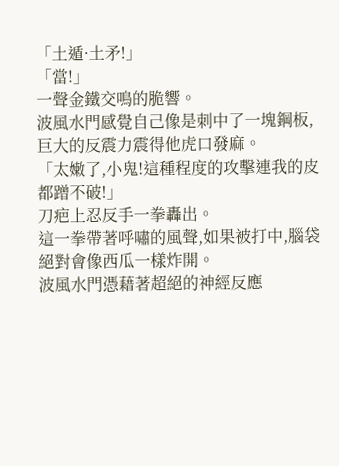「土遁·土矛!」
「當!」
一聲金鐵交鳴的脆響。
波風水門感覺自己像是刺中了一塊鋼板,巨大的反震力震得他虎口發麻。
「太嫩了,小鬼!這種程度的攻擊連我的皮都蹭不破!」
刀疤上忍反手一拳轟出。
這一拳帶著呼嘯的風聲,如果被打中,腦袋絕對會像西瓜一樣炸開。
波風水門憑藉著超絕的神經反應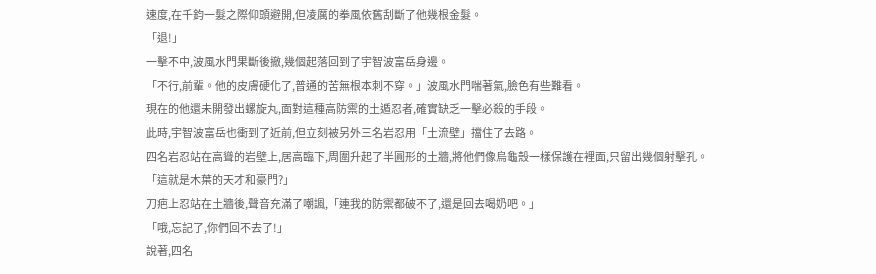速度,在千鈞一髮之際仰頭避開,但凌厲的拳風依舊刮斷了他幾根金髮。
「退!」
一擊不中,波風水門果斷後撤,幾個起落回到了宇智波富岳身邊。
「不行,前輩。他的皮膚硬化了,普通的苦無根本刺不穿。」波風水門喘著氣,臉色有些難看。
現在的他還未開發出螺旋丸,面對這種高防禦的土遁忍者,確實缺乏一擊必殺的手段。
此時,宇智波富岳也衝到了近前,但立刻被另外三名岩忍用「土流壁」擋住了去路。
四名岩忍站在高聳的岩壁上,居高臨下,周圍升起了半圓形的土牆,將他們像烏龜殼一樣保護在裡面,只留出幾個射擊孔。
「這就是木葉的天才和豪門?」
刀疤上忍站在土牆後,聲音充滿了嘲諷,「連我的防禦都破不了,還是回去喝奶吧。」
「哦,忘記了,你們回不去了!」
說著,四名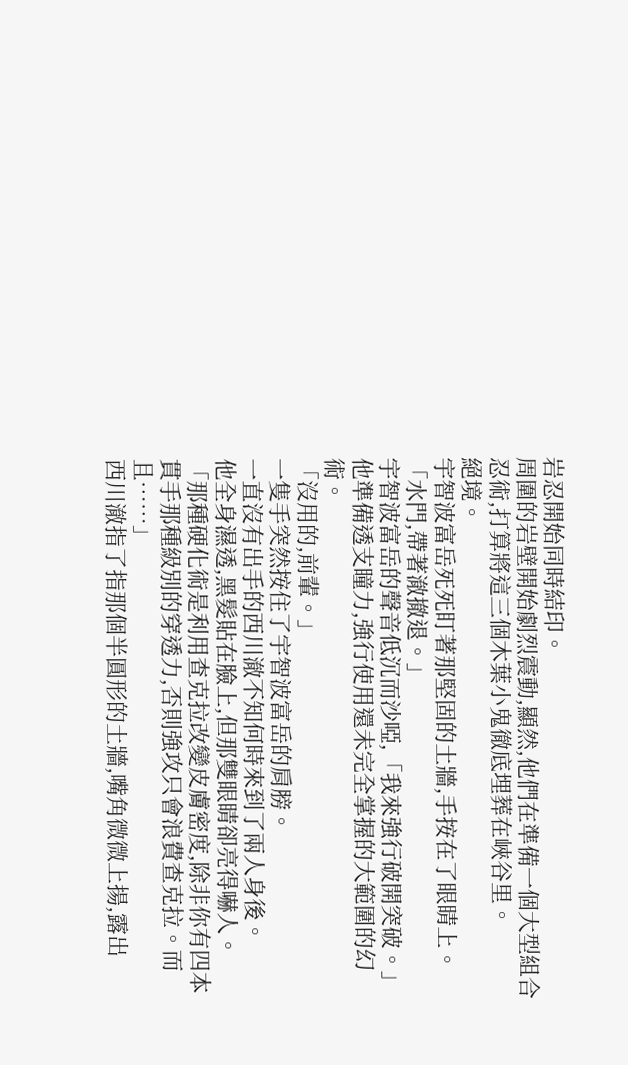岩忍開始同時結印。
周圍的岩壁開始劇烈震動,顯然,他們在準備一個大型組合忍術,打算將這三個木葉小鬼徹底埋葬在峽谷里。
絕境。
宇智波富岳死死盯著那堅固的土牆,手按在了眼睛上。
「水門,帶著澈撤退。」
宇智波富岳的聲音低沉而沙啞,「我來強行破開突破。」
他準備透支瞳力,強行使用還未完全掌握的大範圍的幻術。
「沒用的,前輩。」
一隻手突然按住了宇智波富岳的肩膀。
一直沒有出手的西川澈不知何時來到了兩人身後。
他全身濕透,黑髮貼在臉上,但那雙眼睛卻亮得嚇人。
「那種硬化術是利用查克拉改變皮膚密度,除非你有四本貫手那種級別的穿透力,否則強攻只會浪費查克拉。而且……」
西川澈指了指那個半圓形的土牆,嘴角微微上揚,露出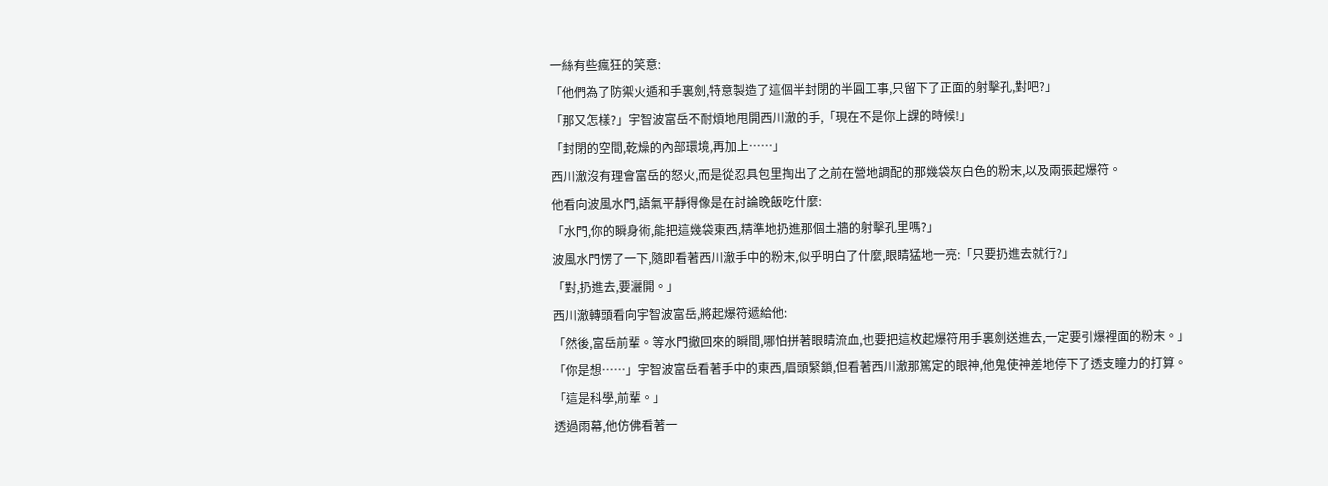一絲有些瘋狂的笑意:
「他們為了防禦火遁和手裏劍,特意製造了這個半封閉的半圓工事,只留下了正面的射擊孔,對吧?」
「那又怎樣?」宇智波富岳不耐煩地甩開西川澈的手,「現在不是你上課的時候!」
「封閉的空間,乾燥的內部環境,再加上……」
西川澈沒有理會富岳的怒火,而是從忍具包里掏出了之前在營地調配的那幾袋灰白色的粉末,以及兩張起爆符。
他看向波風水門,語氣平靜得像是在討論晚飯吃什麼:
「水門,你的瞬身術,能把這幾袋東西,精準地扔進那個土牆的射擊孔里嗎?」
波風水門愣了一下,隨即看著西川澈手中的粉末,似乎明白了什麼,眼睛猛地一亮:「只要扔進去就行?」
「對,扔進去,要灑開。」
西川澈轉頭看向宇智波富岳,將起爆符遞給他:
「然後,富岳前輩。等水門撤回來的瞬間,哪怕拼著眼睛流血,也要把這枚起爆符用手裏劍送進去,一定要引爆裡面的粉末。」
「你是想……」宇智波富岳看著手中的東西,眉頭緊鎖,但看著西川澈那篤定的眼神,他鬼使神差地停下了透支瞳力的打算。
「這是科學,前輩。」
透過雨幕,他仿佛看著一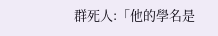群死人:「他的學名是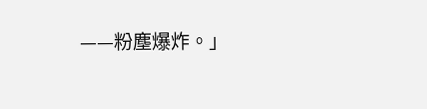——粉塵爆炸。」